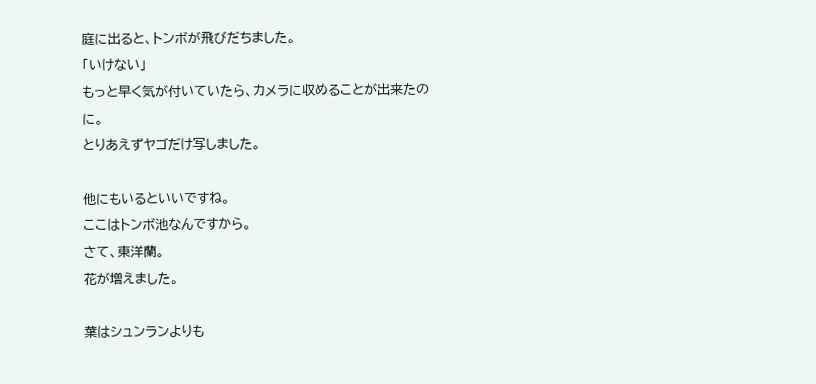庭に出ると、トンボが飛びだちました。
「いけない」
もっと早く気が付いていたら、カメラに収めることが出来たのに。
とりあえずヤゴだけ写しました。

他にもいるといいですね。
ここはトンボ池なんですから。
さて、東洋蘭。
花が増えました。

葉はシュンランよりも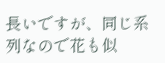長いですが、同じ系列なので花も似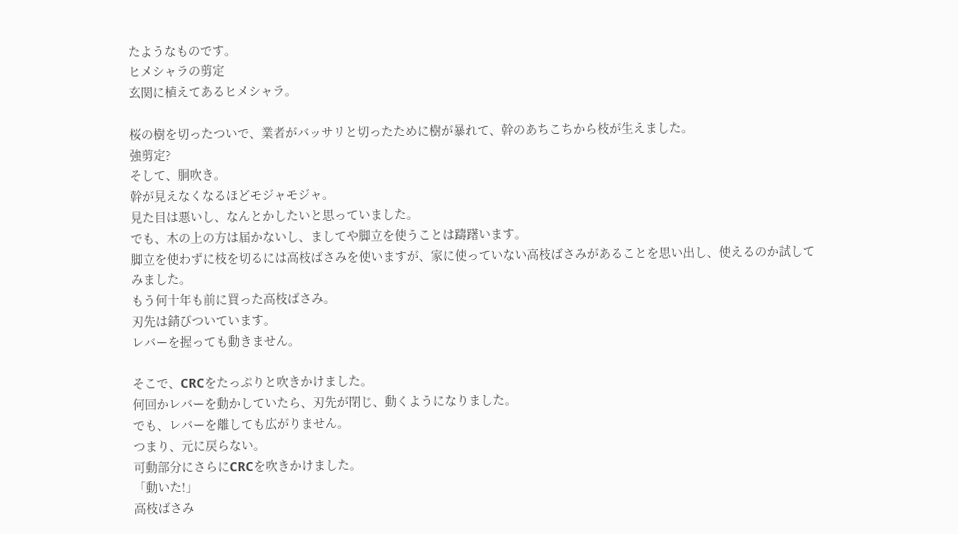たようなものです。
ヒメシャラの剪定
玄関に植えてあるヒメシャラ。

桜の樹を切ったついで、業者がバッサリと切ったために樹が暴れて、幹のあちこちから枝が生えました。
強剪定?
そして、胴吹き。
幹が見えなくなるほどモジャモジャ。
見た目は悪いし、なんとかしたいと思っていました。
でも、木の上の方は届かないし、ましてや脚立を使うことは躊躇います。
脚立を使わずに枝を切るには高枝ばさみを使いますが、家に使っていない高枝ばさみがあることを思い出し、使えるのか試してみました。
もう何十年も前に買った高枝ばさみ。
刃先は錆びついています。
レバーを握っても動きません。

そこで、CRCをたっぷりと吹きかけました。
何回かレバーを動かしていたら、刃先が閉じ、動くようになりました。
でも、レバーを離しても広がりません。
つまり、元に戻らない。
可動部分にさらにCRCを吹きかけました。
「動いた!」
高枝ばさみ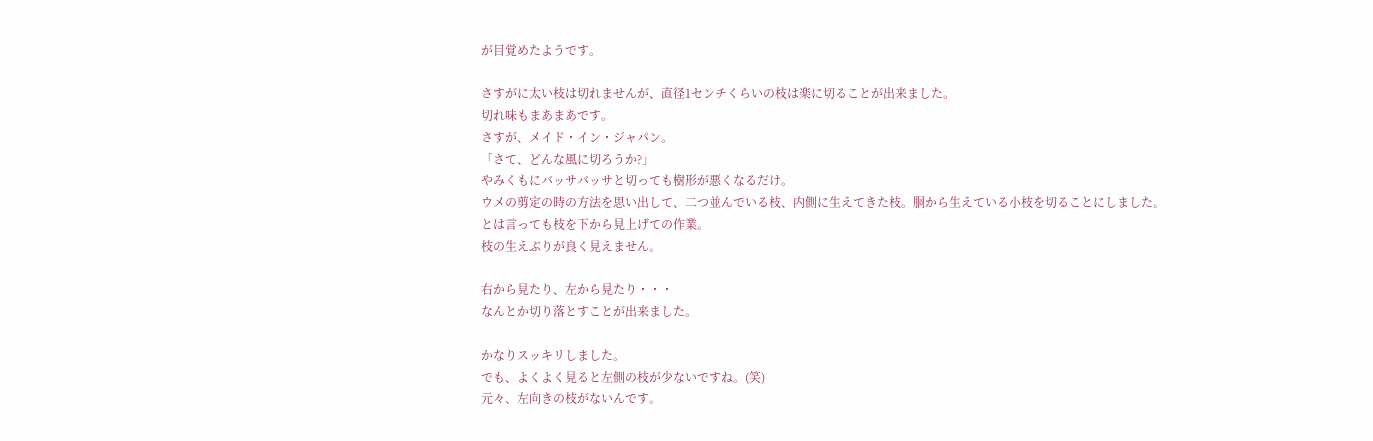が目覚めたようです。

さすがに太い枝は切れませんが、直径1センチくらいの枝は楽に切ることが出来ました。
切れ味もまあまあです。
さすが、メイド・イン・ジャパン。
「さて、どんな風に切ろうか?」
やみくもにバッサバッサと切っても樹形が悪くなるだけ。
ウメの剪定の時の方法を思い出して、二つ並んでいる枝、内側に生えてきた枝。胴から生えている小枝を切ることにしました。
とは言っても枝を下から見上げての作業。
枝の生えぶりが良く見えません。

右から見たり、左から見たり・・・
なんとか切り落とすことが出来ました。

かなりスッキリしました。
でも、よくよく見ると左側の枝が少ないですね。(笑)
元々、左向きの枝がないんです。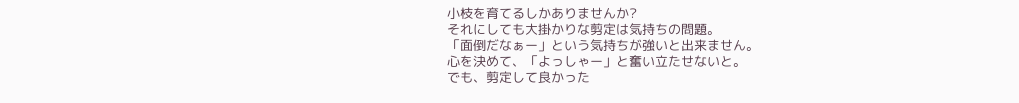小枝を育てるしかありませんか?
それにしても大掛かりな剪定は気持ちの問題。
「面倒だなぁー」という気持ちが強いと出来ません。
心を決めて、「よっしゃー」と奮い立たせないと。
でも、剪定して良かった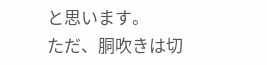と思います。
ただ、胴吹きは切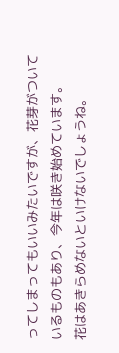ってしまってもいいみたいですが、花芽がついているものもあり、今年は咲き始めています。
花はあきらめないといけないでしょうね。